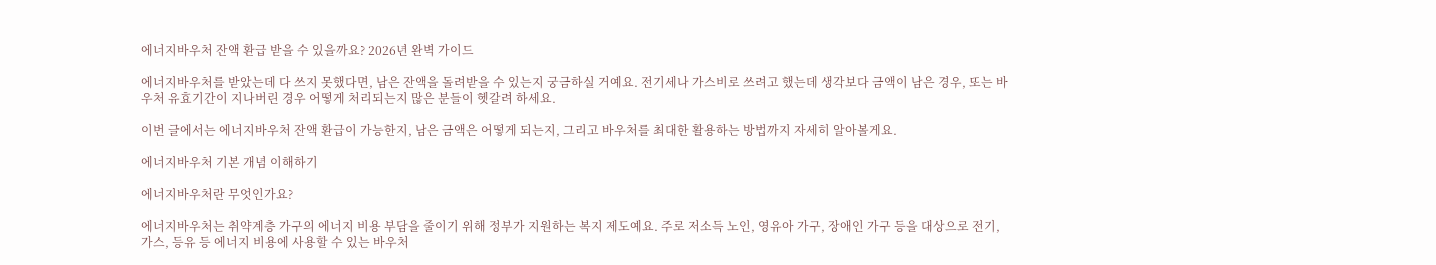에너지바우처 잔액 환급 받을 수 있을까요? 2026년 완벽 가이드

에너지바우처를 받았는데 다 쓰지 못했다면, 남은 잔액을 돌려받을 수 있는지 궁금하실 거예요. 전기세나 가스비로 쓰려고 했는데 생각보다 금액이 남은 경우, 또는 바우처 유효기간이 지나버린 경우 어떻게 처리되는지 많은 분들이 헷갈려 하세요.

이번 글에서는 에너지바우처 잔액 환급이 가능한지, 남은 금액은 어떻게 되는지, 그리고 바우처를 최대한 활용하는 방법까지 자세히 알아볼게요.

에너지바우처 기본 개념 이해하기

에너지바우처란 무엇인가요?

에너지바우처는 취약계층 가구의 에너지 비용 부담을 줄이기 위해 정부가 지원하는 복지 제도예요. 주로 저소득 노인, 영유아 가구, 장애인 가구 등을 대상으로 전기, 가스, 등유 등 에너지 비용에 사용할 수 있는 바우처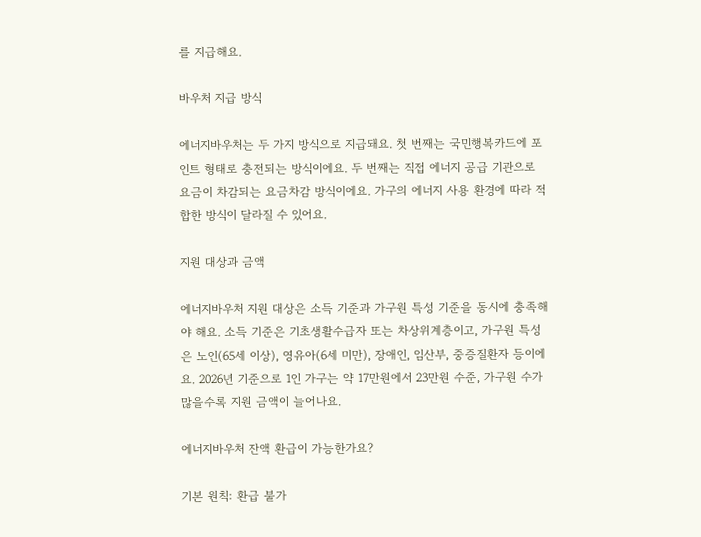를 지급해요.

바우처 지급 방식

에너지바우처는 두 가지 방식으로 지급돼요. 첫 번째는 국민행복카드에 포인트 형태로 충전되는 방식이에요. 두 번째는 직접 에너지 공급 기관으로 요금이 차감되는 요금차감 방식이에요. 가구의 에너지 사용 환경에 따라 적합한 방식이 달라질 수 있어요.

지원 대상과 금액

에너지바우처 지원 대상은 소득 기준과 가구원 특성 기준을 동시에 충족해야 해요. 소득 기준은 기초생활수급자 또는 차상위계층이고, 가구원 특성은 노인(65세 이상), 영유아(6세 미만), 장애인, 임산부, 중증질환자 등이에요. 2026년 기준으로 1인 가구는 약 17만원에서 23만원 수준, 가구원 수가 많을수록 지원 금액이 늘어나요.

에너지바우처 잔액 환급이 가능한가요?

기본 원칙: 환급 불가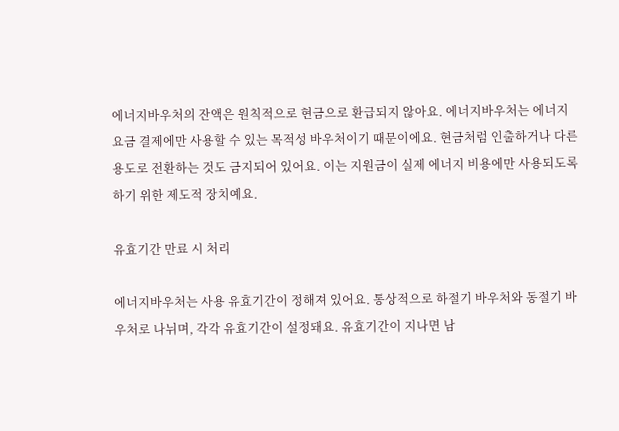에너지바우처의 잔액은 원칙적으로 현금으로 환급되지 않아요. 에너지바우처는 에너지 요금 결제에만 사용할 수 있는 목적성 바우처이기 때문이에요. 현금처럼 인출하거나 다른 용도로 전환하는 것도 금지되어 있어요. 이는 지원금이 실제 에너지 비용에만 사용되도록 하기 위한 제도적 장치예요.

유효기간 만료 시 처리

에너지바우처는 사용 유효기간이 정해져 있어요. 통상적으로 하절기 바우처와 동절기 바우처로 나뉘며, 각각 유효기간이 설정돼요. 유효기간이 지나면 남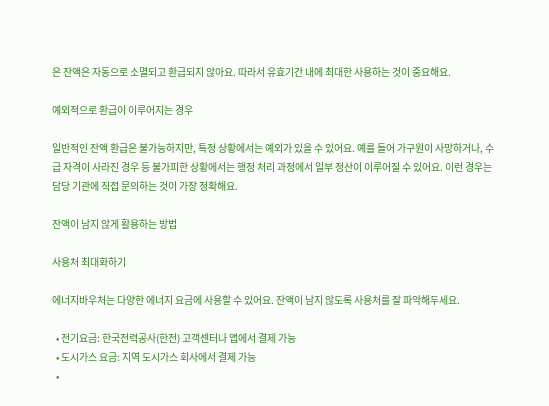은 잔액은 자동으로 소멸되고 환급되지 않아요. 따라서 유효기간 내에 최대한 사용하는 것이 중요해요.

예외적으로 환급이 이루어지는 경우

일반적인 잔액 환급은 불가능하지만, 특정 상황에서는 예외가 있을 수 있어요. 예를 들어 가구원이 사망하거나, 수급 자격이 사라진 경우 등 불가피한 상황에서는 행정 처리 과정에서 일부 정산이 이루어질 수 있어요. 이런 경우는 담당 기관에 직접 문의하는 것이 가장 정확해요.

잔액이 남지 않게 활용하는 방법

사용처 최대화하기

에너지바우처는 다양한 에너지 요금에 사용할 수 있어요. 잔액이 남지 않도록 사용처를 잘 파악해두세요.

  • 전기요금: 한국전력공사(한전) 고객센터나 앱에서 결제 가능
  • 도시가스 요금: 지역 도시가스 회사에서 결제 가능
  •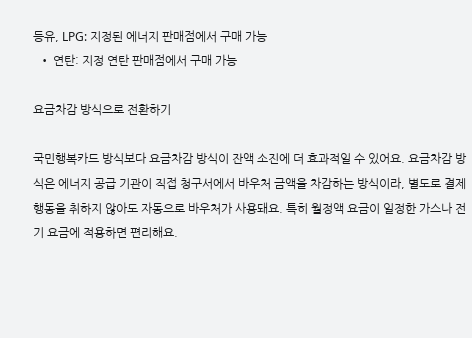등유, LPG: 지정된 에너지 판매점에서 구매 가능
  • 연탄: 지정 연탄 판매점에서 구매 가능

요금차감 방식으로 전환하기

국민행복카드 방식보다 요금차감 방식이 잔액 소진에 더 효과적일 수 있어요. 요금차감 방식은 에너지 공급 기관이 직접 청구서에서 바우처 금액을 차감하는 방식이라, 별도로 결제 행동을 취하지 않아도 자동으로 바우처가 사용돼요. 특히 월정액 요금이 일정한 가스나 전기 요금에 적용하면 편리해요.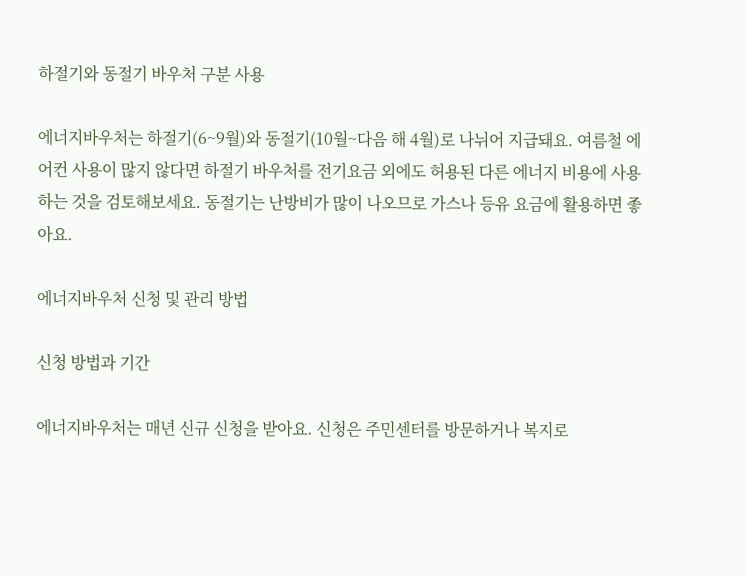하절기와 동절기 바우처 구분 사용

에너지바우처는 하절기(6~9월)와 동절기(10월~다음 해 4월)로 나뉘어 지급돼요. 여름철 에어컨 사용이 많지 않다면 하절기 바우처를 전기요금 외에도 허용된 다른 에너지 비용에 사용하는 것을 검토해보세요. 동절기는 난방비가 많이 나오므로 가스나 등유 요금에 활용하면 좋아요.

에너지바우처 신청 및 관리 방법

신청 방법과 기간

에너지바우처는 매년 신규 신청을 받아요. 신청은 주민센터를 방문하거나 복지로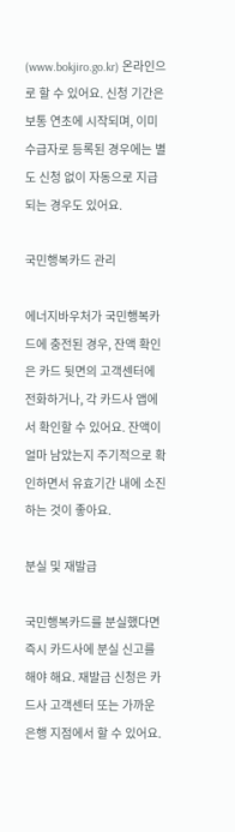(www.bokjiro.go.kr) 온라인으로 할 수 있어요. 신청 기간은 보통 연초에 시작되며, 이미 수급자로 등록된 경우에는 별도 신청 없이 자동으로 지급되는 경우도 있어요.

국민행복카드 관리

에너지바우처가 국민행복카드에 충전된 경우, 잔액 확인은 카드 뒷면의 고객센터에 전화하거나, 각 카드사 앱에서 확인할 수 있어요. 잔액이 얼마 남았는지 주기적으로 확인하면서 유효기간 내에 소진하는 것이 좋아요.

분실 및 재발급

국민행복카드를 분실했다면 즉시 카드사에 분실 신고를 해야 해요. 재발급 신청은 카드사 고객센터 또는 가까운 은행 지점에서 할 수 있어요.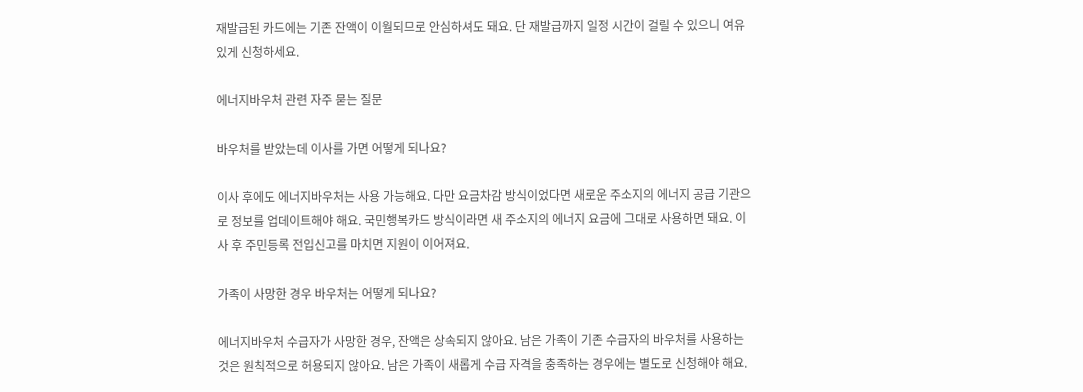재발급된 카드에는 기존 잔액이 이월되므로 안심하셔도 돼요. 단 재발급까지 일정 시간이 걸릴 수 있으니 여유 있게 신청하세요.

에너지바우처 관련 자주 묻는 질문

바우처를 받았는데 이사를 가면 어떻게 되나요?

이사 후에도 에너지바우처는 사용 가능해요. 다만 요금차감 방식이었다면 새로운 주소지의 에너지 공급 기관으로 정보를 업데이트해야 해요. 국민행복카드 방식이라면 새 주소지의 에너지 요금에 그대로 사용하면 돼요. 이사 후 주민등록 전입신고를 마치면 지원이 이어져요.

가족이 사망한 경우 바우처는 어떻게 되나요?

에너지바우처 수급자가 사망한 경우, 잔액은 상속되지 않아요. 남은 가족이 기존 수급자의 바우처를 사용하는 것은 원칙적으로 허용되지 않아요. 남은 가족이 새롭게 수급 자격을 충족하는 경우에는 별도로 신청해야 해요.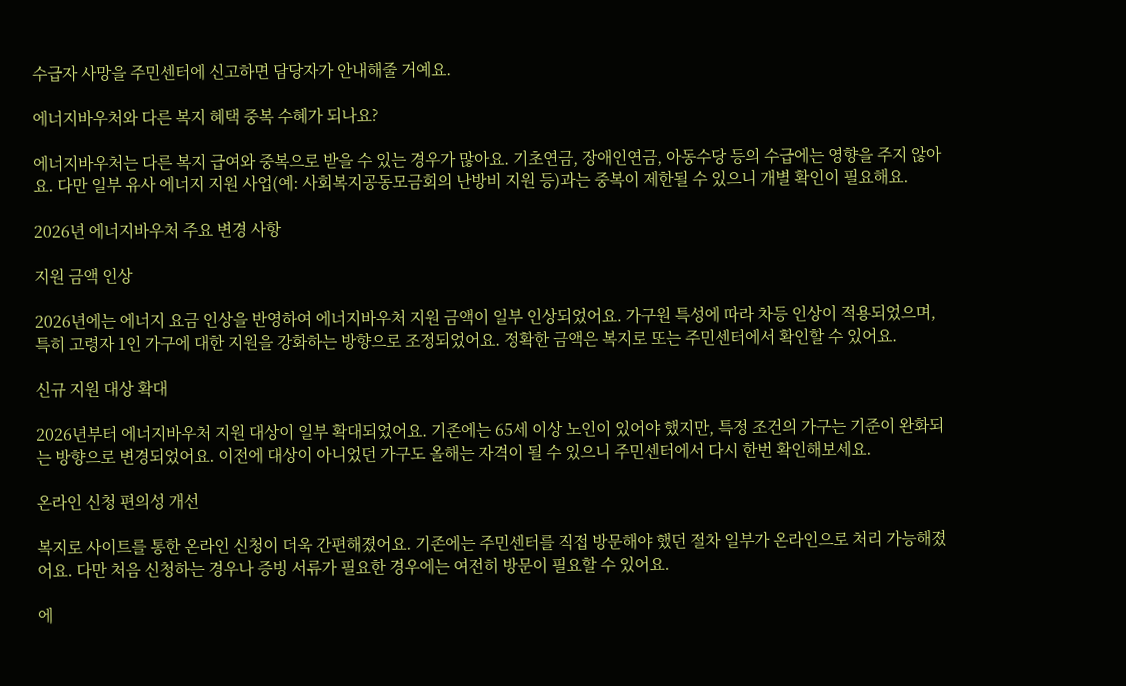수급자 사망을 주민센터에 신고하면 담당자가 안내해줄 거예요.

에너지바우처와 다른 복지 혜택 중복 수혜가 되나요?

에너지바우처는 다른 복지 급여와 중복으로 받을 수 있는 경우가 많아요. 기초연금, 장애인연금, 아동수당 등의 수급에는 영향을 주지 않아요. 다만 일부 유사 에너지 지원 사업(예: 사회복지공동모금회의 난방비 지원 등)과는 중복이 제한될 수 있으니 개별 확인이 필요해요.

2026년 에너지바우처 주요 변경 사항

지원 금액 인상

2026년에는 에너지 요금 인상을 반영하여 에너지바우처 지원 금액이 일부 인상되었어요. 가구원 특성에 따라 차등 인상이 적용되었으며, 특히 고령자 1인 가구에 대한 지원을 강화하는 방향으로 조정되었어요. 정확한 금액은 복지로 또는 주민센터에서 확인할 수 있어요.

신규 지원 대상 확대

2026년부터 에너지바우처 지원 대상이 일부 확대되었어요. 기존에는 65세 이상 노인이 있어야 했지만, 특정 조건의 가구는 기준이 완화되는 방향으로 변경되었어요. 이전에 대상이 아니었던 가구도 올해는 자격이 될 수 있으니 주민센터에서 다시 한번 확인해보세요.

온라인 신청 편의성 개선

복지로 사이트를 통한 온라인 신청이 더욱 간편해졌어요. 기존에는 주민센터를 직접 방문해야 했던 절차 일부가 온라인으로 처리 가능해졌어요. 다만 처음 신청하는 경우나 증빙 서류가 필요한 경우에는 여전히 방문이 필요할 수 있어요.

에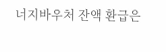너지바우처 잔액 환급은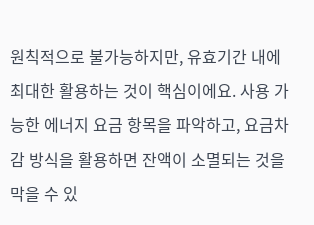원칙적으로 불가능하지만, 유효기간 내에 최대한 활용하는 것이 핵심이에요. 사용 가능한 에너지 요금 항목을 파악하고, 요금차감 방식을 활용하면 잔액이 소멸되는 것을 막을 수 있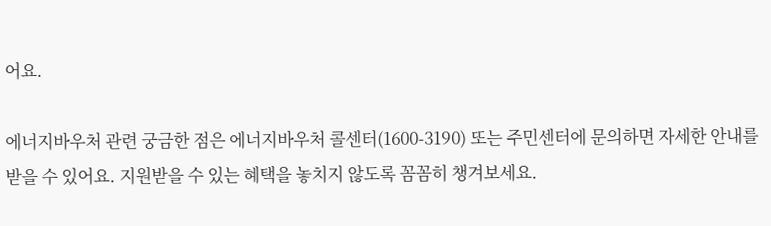어요.

에너지바우처 관련 궁금한 점은 에너지바우처 콜센터(1600-3190) 또는 주민센터에 문의하면 자세한 안내를 받을 수 있어요. 지원받을 수 있는 혜택을 놓치지 않도록 꼼꼼히 챙겨보세요.